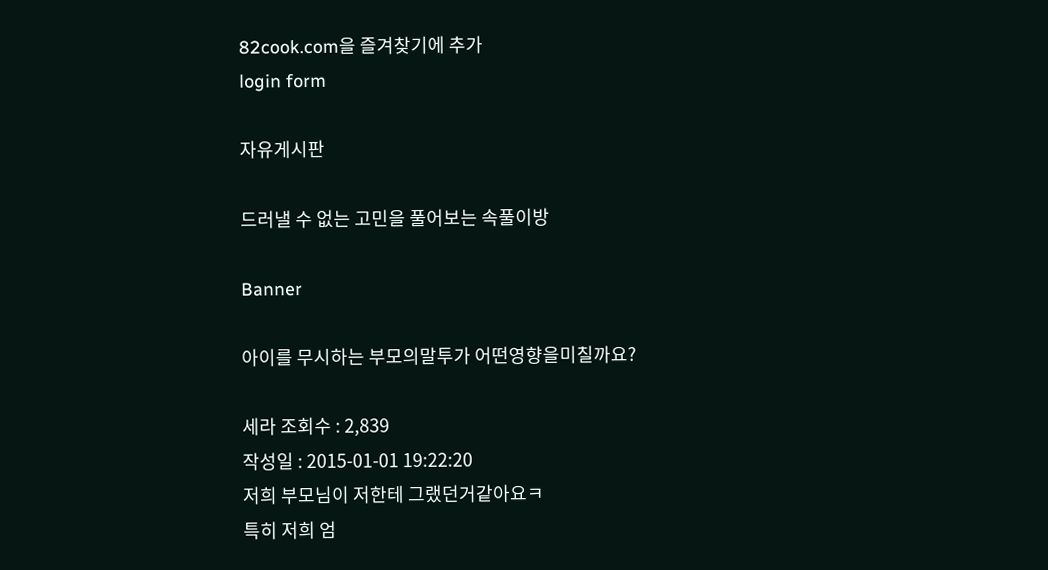82cook.com을 즐겨찾기에 추가
login form

자유게시판

드러낼 수 없는 고민을 풀어보는 속풀이방

Banner

아이를 무시하는 부모의말투가 어떤영향을미칠까요?

세라 조회수 : 2,839
작성일 : 2015-01-01 19:22:20
저희 부모님이 저한테 그랬던거같아요ㅋ
특히 저희 엄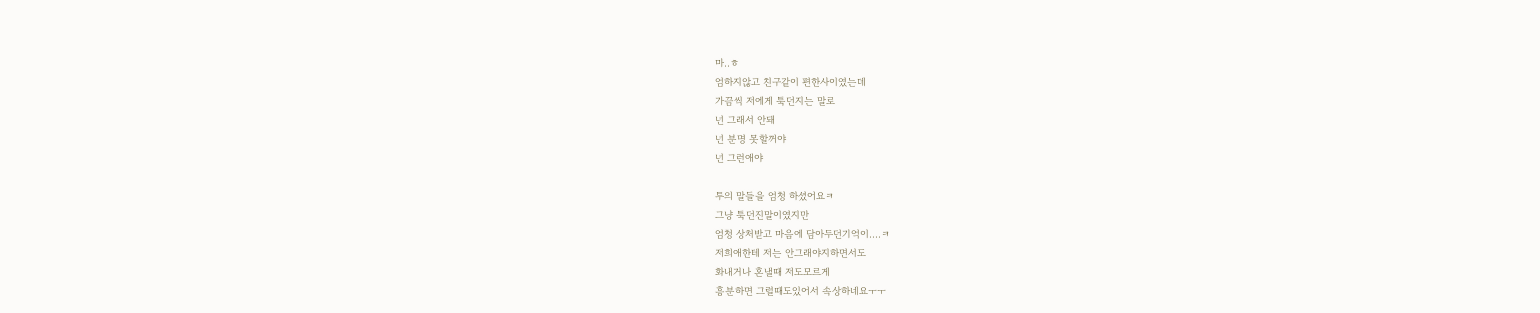마..ㅎ
엄하지않고 친구같이 편한사이였는데
가끔씩 저에게 툭던지는 말로
넌 그래서 안돼
넌 분명 못할꺼야
넌 그런애야

투의 말들을 엄청 하셨어요ㅋ
그냥 툭던진말이였지만
엄청 상처받고 마음에 담아두던기억이....ㅋ
저희애한테 저는 안그래야지하면서도
화내거나 혼낼때 저도모르게
흥분하면 그럴때도있어서 속상하네요ㅜㅜ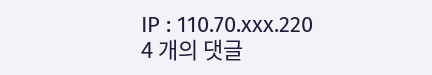IP : 110.70.xxx.220
4 개의 댓글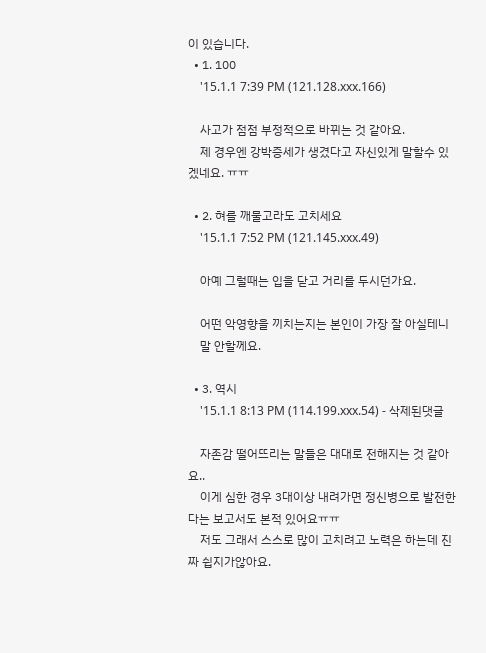이 있습니다.
  • 1. 100
    '15.1.1 7:39 PM (121.128.xxx.166)

    사고가 점점 부정적으로 바뀌는 것 같아요.
    제 경우엔 강박증세가 생겼다고 자신있게 말할수 있겠네요. ㅠㅠ

  • 2. 혀를 깨물고라도 고치세요
    '15.1.1 7:52 PM (121.145.xxx.49)

    아예 그럴때는 입을 닫고 거리를 두시던가요.

    어떤 악영향을 끼치는지는 본인이 가장 잘 아실테니
    말 안할께요.

  • 3. 역시
    '15.1.1 8:13 PM (114.199.xxx.54) - 삭제된댓글

    자존감 떨어뜨리는 말들은 대대로 전해지는 것 같아요..
    이게 심한 경우 3대이상 내려가면 정신병으로 발전한다는 보고서도 본적 있어요ㅠㅠ
    저도 그래서 스스로 많이 고치려고 노력은 하는데 진짜 쉽지가않아요.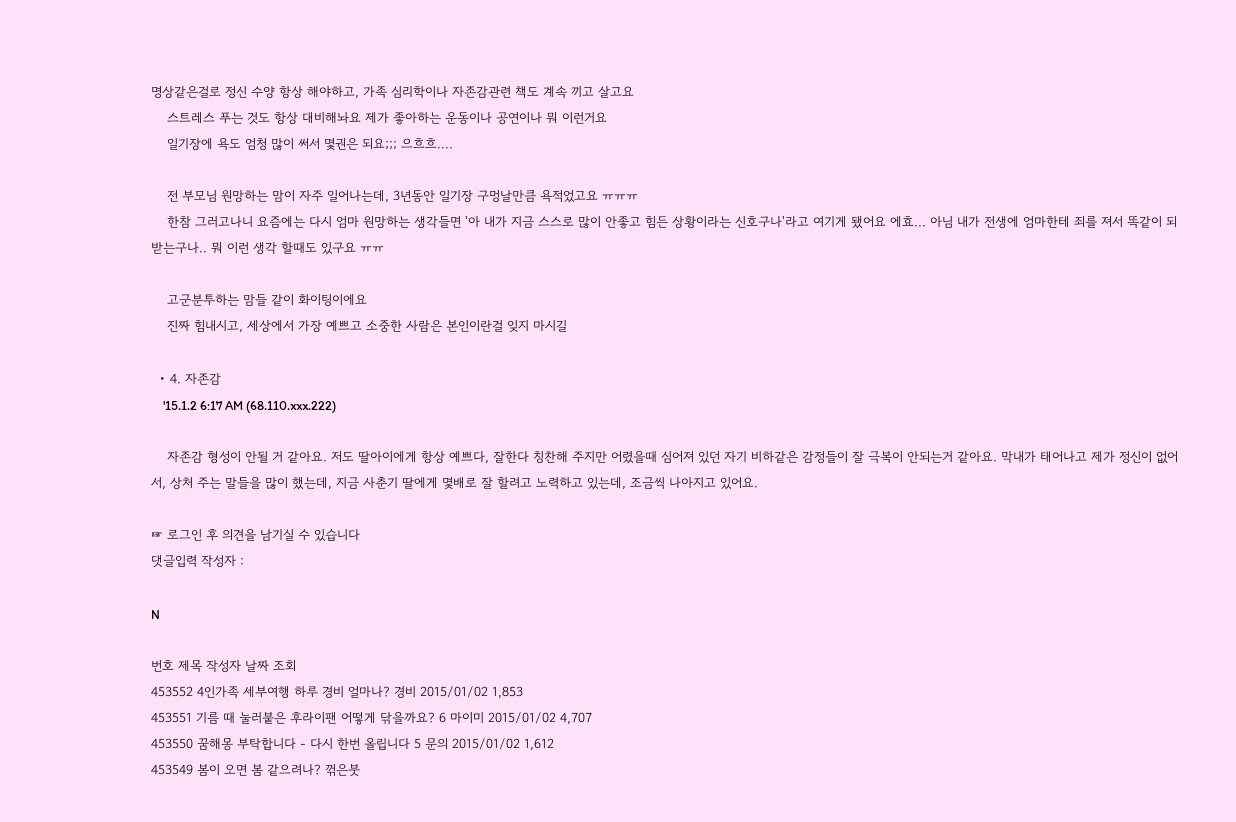명상같은걸로 정신 수양 항상 해야하고, 가족 심리학이나 자존감관련 책도 계속 끼고 살고요
    스트레스 푸는 것도 항상 대비해놔요 제가 좋아하는 운동이나 공연이나 뭐 이런거요
    일기장에 욕도 엄청 많이 써서 몇권은 되요;;; 으흐흐....

    전 부모님 원망하는 맘이 자주 일어나는데, 3년동안 일기장 구멍날만큼 욕적었고요 ㅠㅠㅠ
    한참 그러고나니 요즘에는 다시 엄마 원망하는 생각들면 '아 내가 지금 스스로 많이 안좋고 힘든 상황이라는 신호구나'라고 여기게 됐어요 에효... 아님 내가 전생에 엄마한테 죄를 져서 똑같이 되받는구나.. 뭐 이런 생각 할때도 있구요 ㅠㅠ

    고군분투하는 맘들 같이 화이팅이에요
    진짜 힘내시고, 세상에서 가장 예쁘고 소중한 사람은 본인이란걸 잊지 마시길

  • 4. 자존감
    '15.1.2 6:17 AM (68.110.xxx.222)

    자존감 형성이 안될 거 같아요. 저도 딸아이에게 항상 예쁘다, 잘한다 칭찬해 주지만 어렸을때 심어져 있던 자기 비하같은 감정들이 잘 극복이 안되는거 같아요. 막내가 태어나고 제가 정신이 없어서, 상처 주는 말들을 많이 했는데, 지금 사춘기 딸에게 몇배로 잘 할려고 노력하고 있는데, 조금씩 나아지고 있어요.

☞ 로그인 후 의견을 남기실 수 있습니다
댓글입력 작성자 :

N

번호 제목 작성자 날짜 조회
453552 4인가족 세부여행 하루 경비 얼마나? 경비 2015/01/02 1,853
453551 기름 때 눌러붙은 후라이팬 어떻게 닦을까요? 6 마이미 2015/01/02 4,707
453550 꿈해몽 부탁합니다 - 다시 한번 올립니다 5 문의 2015/01/02 1,612
453549 봄이 오면 봄 같으려나? 꺾은붓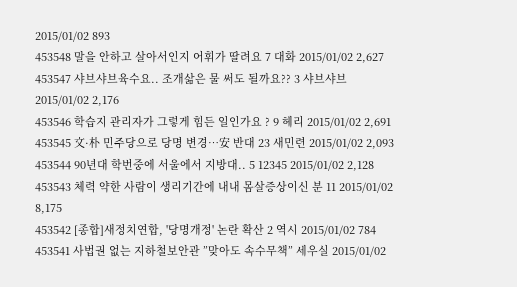2015/01/02 893
453548 말을 안하고 살아서인지 어휘가 딸려요 7 대화 2015/01/02 2,627
453547 샤브샤브육수요.. 조개삶은 물 써도 될까요?? 3 샤브샤브 2015/01/02 2,176
453546 학습지 관리자가 그렇게 힘든 일인가요 ? 9 헤리 2015/01/02 2,691
453545 文·朴 민주당으로 당명 변경…安 반대 23 새민련 2015/01/02 2,093
453544 90년대 학번중에 서울에서 지방대.. 5 12345 2015/01/02 2,128
453543 체력 약한 사람이 생리기간에 내내 몸살증상이신 분 11 2015/01/02 8,175
453542 [종합]새정치연합, '당명개정' 논란 확산 2 역시 2015/01/02 784
453541 사법권 없는 지하철보안관 ”맞아도 속수무책” 세우실 2015/01/02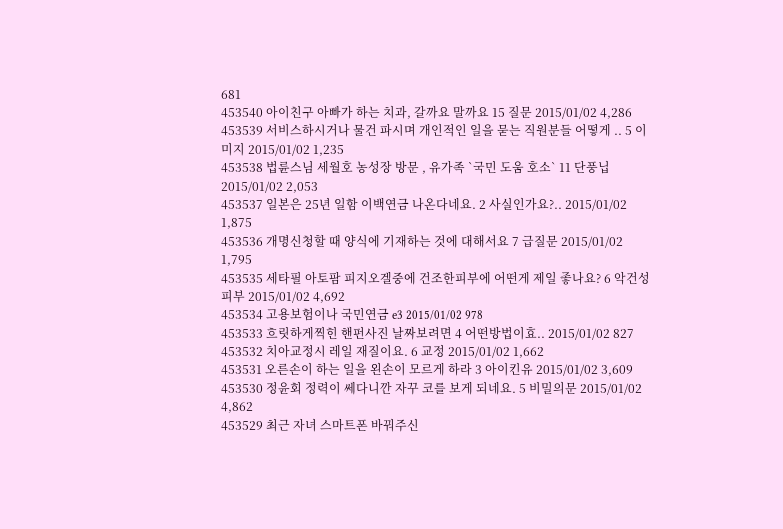681
453540 아이친구 아빠가 하는 치과, 갈까요 말까요 15 질문 2015/01/02 4,286
453539 서비스하시거나 물건 파시며 개인적인 일을 묻는 직원분들 어떻게 .. 5 이미지 2015/01/02 1,235
453538 법륜스님 세월호 농성장 방문 , 유가족 `국민 도움 호소` 11 단풍닙 2015/01/02 2,053
453537 일본은 25년 일함 이백연금 나온다네요. 2 사실인가요?.. 2015/01/02 1,875
453536 개명신청할 때 양식에 기재하는 것에 대해서요 7 급질문 2015/01/02 1,795
453535 세타필 아토팜 피지오겔중에 건조한피부에 어떤게 제일 좋나요? 6 악건성피부 2015/01/02 4,692
453534 고용보험이나 국민연금 e3 2015/01/02 978
453533 흐릿하게찍힌 핸펀사진 날짜보려면 4 어떤방법이효.. 2015/01/02 827
453532 치아교정시 레일 재질이요. 6 교정 2015/01/02 1,662
453531 오른손이 하는 일을 왼손이 모르게 하라 3 아이킨유 2015/01/02 3,609
453530 정윤회 정력이 쎄다니깐 자꾸 코를 보게 되네요. 5 비밀의문 2015/01/02 4,862
453529 최근 자녀 스마트폰 바꿔주신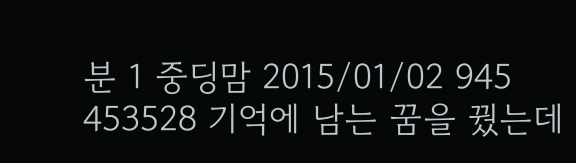분 1 중딩맘 2015/01/02 945
453528 기억에 남는 꿈을 꿨는데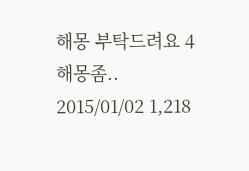해몽 부탁드려요 4 해몽좀.. 2015/01/02 1,218